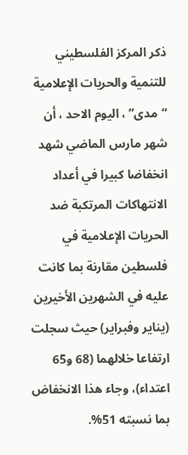ذكر المركز الفلسطيني للتنمية والحريات الإعلامية “مدى” ، اليوم الاحد ، أن شهر مارس الماضي شهد انخفاضا كبيرا في أعداد الانتهاكات المرتكبة ضد الحريات الإعلامية في فلسطين مقارنة بما كانت عليه في الشهرين الأخيرين (يناير وفبراير) حيث سجلت ارتفاعا خلالهما (68 و65 اعتداء)، وجاء هذا الانخفاض بما نسبته 51%.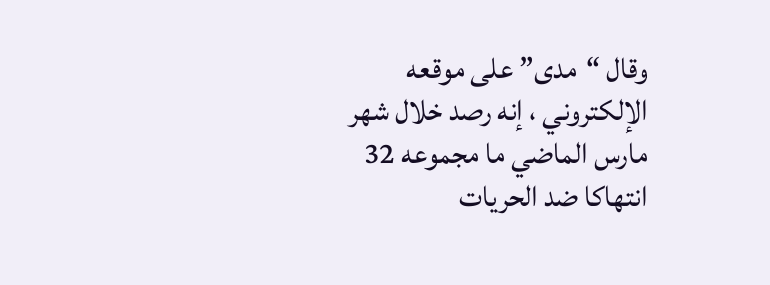وقال “مدى” على موقعه الإلكتروني ، إنه رصد خلال شهر مارس الماضي ما مجموعه 32 انتهاكا ضد الحريات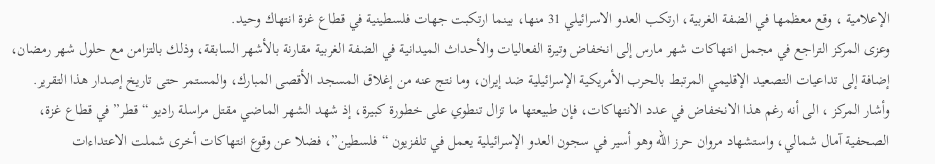الإعلامية ، وقع معظمها في الضفة الغربية، ارتكب العدو الاسرائيلي 31 منها، بينما ارتكبت جهات فلسطينية في قطاع غزة انتهاك وحيد.
وعزى المركز التراجع في مجمل انتهاكات شهر مارس إلى انخفاض وتيرة الفعاليات والأحداث الميدانية في الضفة الغربية مقارنة بالأشهر السابقة، وذلك بالتزامن مع حلول شهر رمضان، إضافة إلى تداعيات التصعيد الإقليمي المرتبط بالحرب الأمريكية الإسرائيلية ضد إيران، وما نتج عنه من إغلاق المسجد الأقصى المبارك، والمستمر حتى تاريخ إصدار هذا التقرير.
وأشار المركز ، الى أنه رغم هذا الانخفاض في عدد الانتهاكات، فإن طبيعتها ما تزال تنطوي على خطورة كبيرة، إذ شهد الشهر الماضي مقتل مراسلة راديو “قطر” في قطاع غزة، الصحفية آمال شمالي، واستشهاد مروان حرز الله وهو أسير في سجون العدو الإسرائيلية يعمل في تلفزيون “فلسطين”، فضلا عن وقوع انتهاكات أخرى شملت الاعتداءات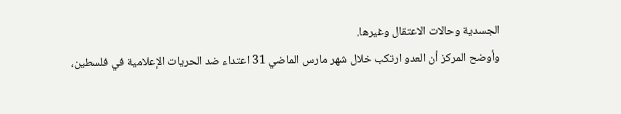الجسدية وحالات الاعتقال وغيرها.
وأوضح المركز أن العدو ارتكب خلال شهر مارس الماضي 31 اعتداء ضد الحريات الإعلامية في فلسطين،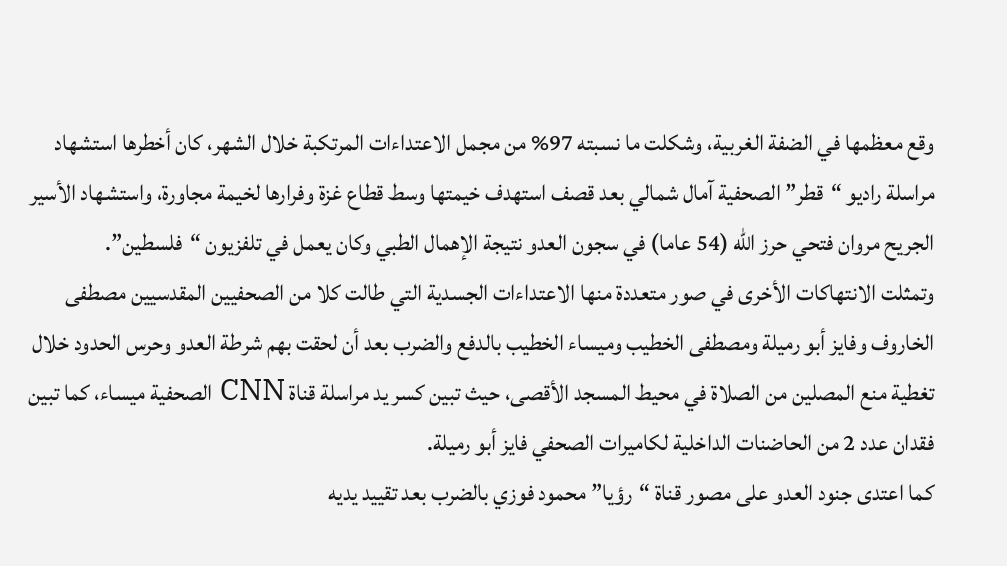وقع معظمها في الضفة الغربية، وشكلت ما نسبته 97% من مجمل الاعتداءات المرتكبة خلال الشهر، كان أخطرها استشهاد مراسلة راديو “قطر” الصحفية آمال شمالي بعد قصف استهدف خيمتها وسط قطاع غزة وفرارها لخيمة مجاورة، واستشهاد الأسير الجريح مروان فتحي حرز الله (54 عاما) في سجون العدو نتيجة الإهمال الطبي وكان يعمل في تلفزيون “فلسطين”.
وتمثلت الانتهاكات الأخرى في صور متعددة منها الاعتداءات الجسدية التي طالت كلا من الصحفيين المقدسيين مصطفى الخاروف وفايز أبو رميلة ومصطفى الخطيب وميساء الخطيب بالدفع والضرب بعد أن لحقت بهم شرطة العدو وحرس الحدود خلال تغطية منع المصلين من الصلاة في محيط المسجد الأقصى، حيث تبين كسر يد مراسلة قناة CNN الصحفية ميساء، كما تبين فقدان عدد 2 من الحاضنات الداخلية لكاميرات الصحفي فايز أبو رميلة.
كما اعتدى جنود العدو على مصور قناة “رؤيا” محمود فوزي بالضرب بعد تقييد يديه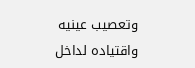وتعصيب عينيه واقتياده لداخل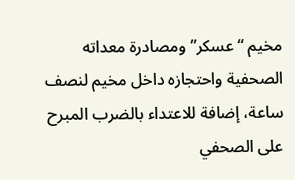مخيم “عسكر” ومصادرة معداته الصحفية واحتجازه داخل مخيم لنصف ساعة، إضافة للاعتداء بالضرب المبرح على الصحفي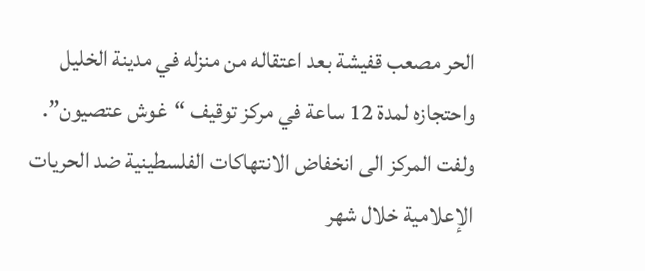الحر مصعب قفيشة بعد اعتقاله من منزله في مدينة الخليل واحتجازه لمدة 12 ساعة في مركز توقيف “غوش عتصيون”.
ولفت المركز الى انخفاض الانتهاكات الفلسطينية ضد الحريات الإعلامية خلال شهر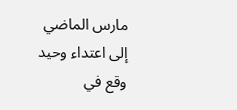مارس الماضي إلى اعتداء وحيد وقع في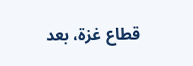قطاع غزة، بعد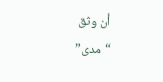أن وثق “مدى”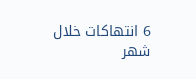6 انتهاكات خلال شهر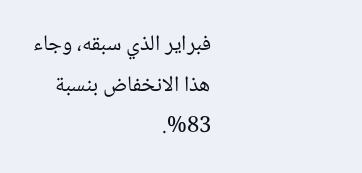فبراير الذي سبقه، وجاء هذا الانخفاض بنسبة 83%.